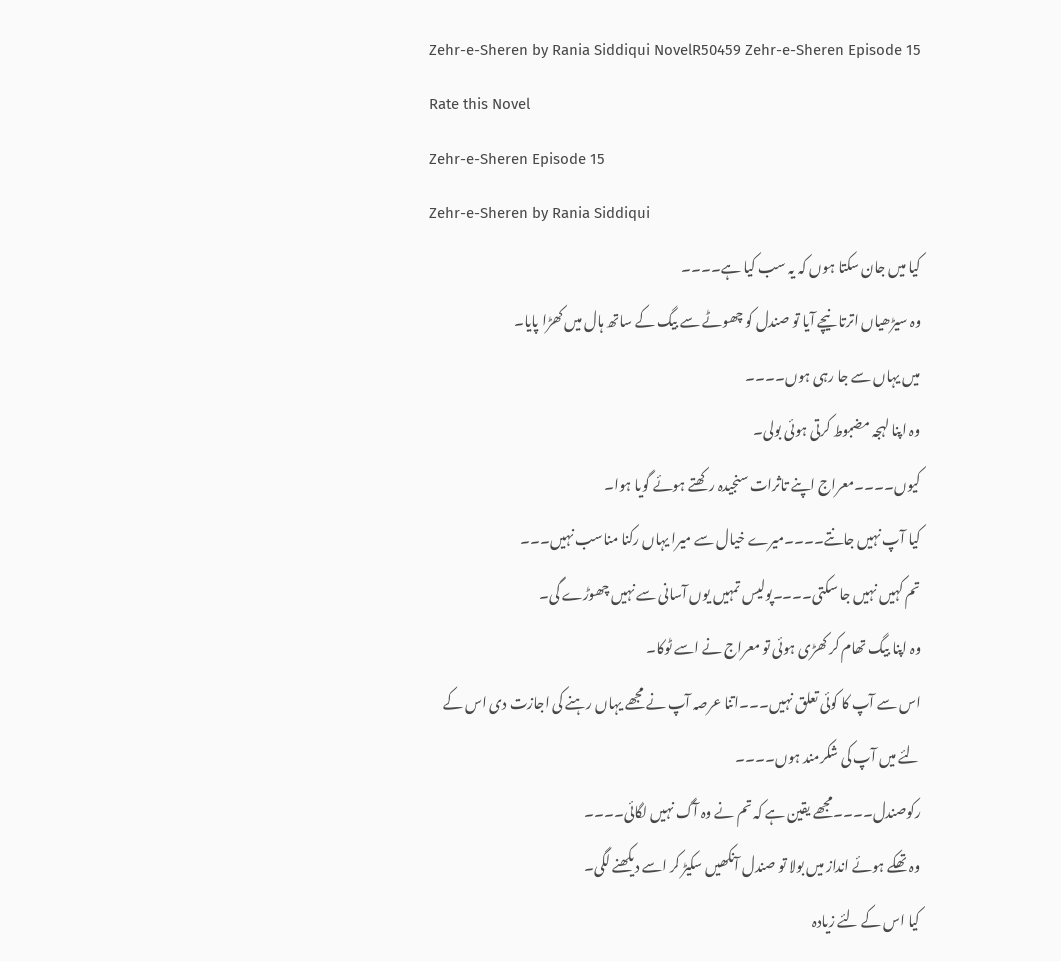Zehr-e-Sheren by Rania Siddiqui NovelR50459 Zehr-e-Sheren Episode 15
Rate this Novel
Zehr-e-Sheren Episode 15
Zehr-e-Sheren by Rania Siddiqui
کیا میں جان سکتا ہوں کہ یہ سب کیا ہے۔۔۔۔
وہ سیڑھیاں اترتا نیچے آیا تو صندل کو چھوٹے سے بیگ کے ساتھ ہال میں کھڑا پایا۔
میں یہاں سے جا رہی ہوں۔۔۔۔
وہ اپنا لہجہ مضبوط کرتی ہوئی بولی۔
کیوں۔۔۔۔معراج اپنے تاثرات سنجیدہ رکھتے ہوئے گویا ہوا۔
کیا آپ نہیں جانتے۔۔۔۔میرے خیال سے میرا یہاں رکنا مناسب نہیں۔۔۔
تم کہیں نہیں جا سکتی۔۔۔۔پولیس تمہیں یوں آسانی سے نہیں چھوڑے گی۔
وہ اپنا بیگ تھام کر کھڑی ہوئی تو معراج نے اسے ٹوکا۔
اس سے آپ کا کوئی تعلق نہیں۔۔۔اتنا عرصہ آپ نے مجھے یہاں رہنے کی اجازت دی اس کے لئے میں آپ کی شکرمند ہوں۔۔۔۔
رکوصندل۔۔۔۔مجھے یقین ہے کہ تم نے وہ آگ نہیں لگائی۔۔۔۔
وہ تھکے ہوئے انداز میں بولا تو صندل آنکھیں سکیڑ کر اسے دیکھنے لگی۔
کیا اس کے لئے زیادہ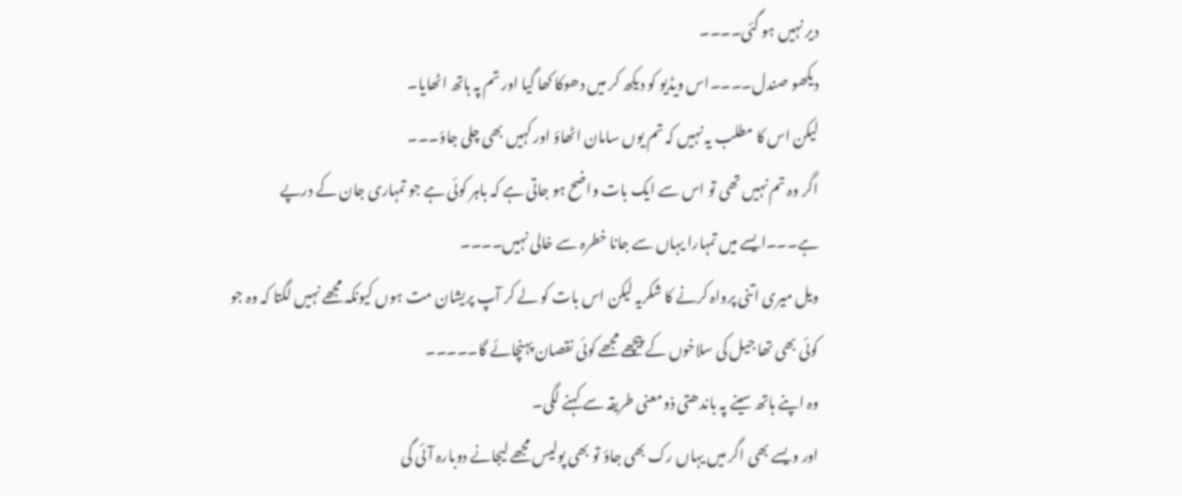دیر نہیں ہو گئی۔۔۔۔
دیکھو صندل۔۔۔۔اس ویڈیو کو دیکھ کر میں دھوکا کھا گیا اور تم پہ ہاتھ اٹھایا۔
لیکن اس کا مطلب یہ نہیں کہ تم یوں سامان اٹھاؤ اور کہیں بھی چلی جاؤ۔۔۔
اگر وہ تم نہیں تھی تو اس سے ایک بات واضح ہو جاتی ہے کہ باہر کوئی ہے جو تمہاری جان کے درپے ہے۔۔۔ایسے میں تمہارا یہاں سے جانا خطرہ سے خالی نہیں۔۔۔۔
ویل میری اتنی پرواہ کرنے کا شکریہ لیکن اس بات کو لے کر آپ پریشان مت ہوں کیونکہ مجھے نہیں لگتا کہ وہ جو کوئی بھی تھا جیل کی سلاخوں کے پیچھے مجھے کوئی نقصان پہنچائے گا۔۔۔۔۔
وہ اپنے ہاتھ سینے پہ باندھتی ذومعنی طریقہ سے کہنے لگی۔
اور ویسے بھی اگر میں یہاں رک بھی جاؤ تو بھی پولیس مجھے لیجانے دوبارہ آئی گی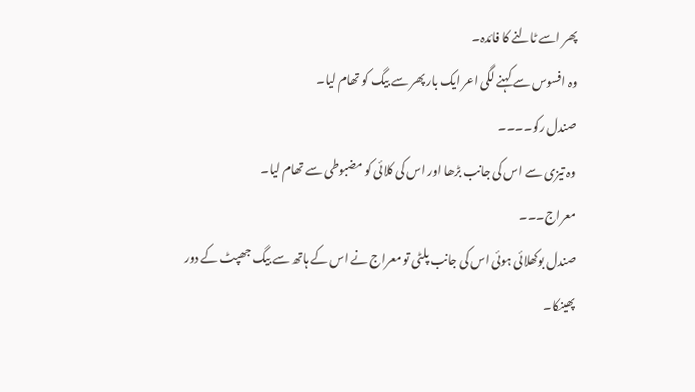پھر اسے ٹالنے کا فائدہ۔
وہ افسوس سے کہنے لگی اعر ایک بار پھر سے بیگ کو تھام لیا۔
صندل رکو۔۔۔۔
وہ تیزی سے اس کی جانب بڑھا اور اس کی کلائی کو مضبوطی سے تھام لیا۔
معراج۔۔۔
صندل بوکھلائی ہوئی اس کی جانب پلٹی تو معراج نے اس کے ہاتھ سے بیگ جھپٹ کے دور پھینکا۔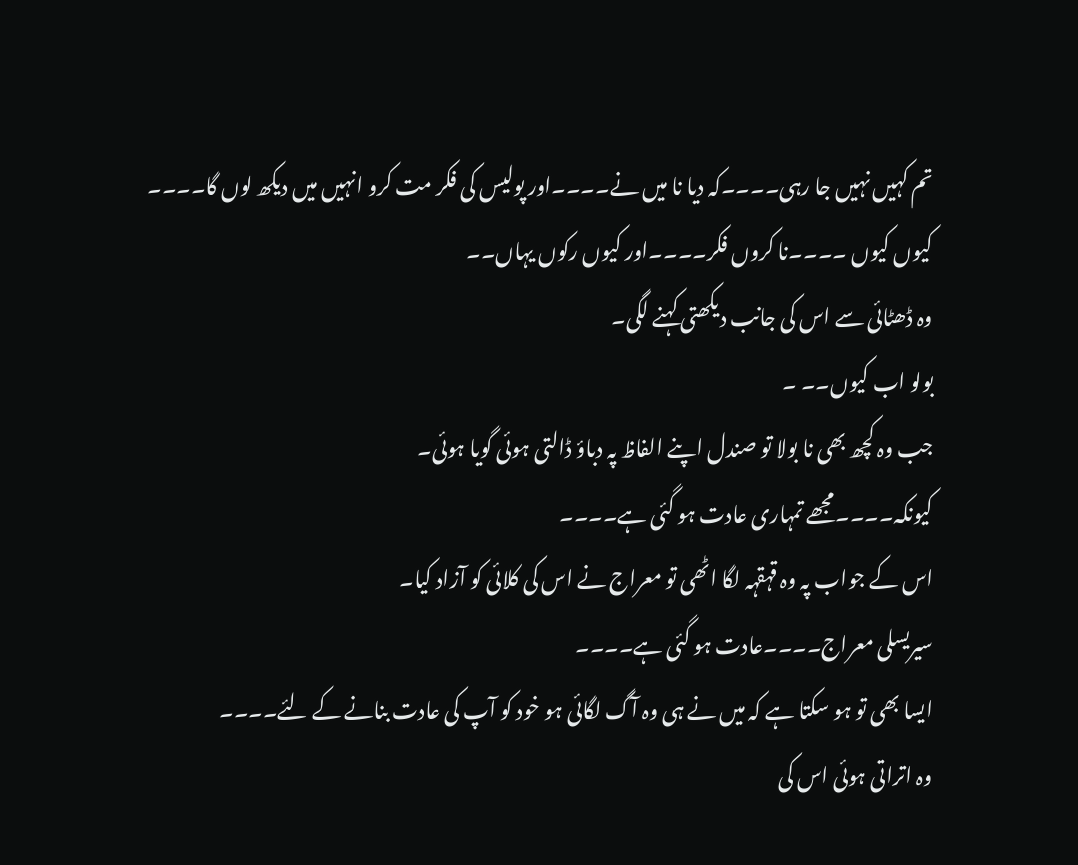تم کہیں نہیں جا رہی۔۔۔۔کہ دیا نا میں نے۔۔۔۔اور پولیس کی فکر مت کرو انہیں میں دیکھ لوں گا۔۔۔۔
کیوں کیوں ۔۔۔۔نا کروں فکر۔۔۔۔اور کیوں رکوں یہاں۔۔
وہ ڈھٹائی سے اس کی جانب دیکھتی کہنے لگی۔
بولو اب کیوں۔۔ ۔
جب وہ کچھ بھی نا بولا تو صندل اپنے الفاظ پہ دباؤ ڈالتی ہوئی گویا ہوئی۔
کیونکہ۔۔۔۔مجھے تمہاری عادت ہو گئی ہے۔۔۔۔
اس کے جواب پہ وہ قہقہہ لگا اٹھی تو معراج نے اس کی کلائی کو آزاد کیا۔
سیریسلی معراج۔۔۔۔عادت ہو گئی ہے۔۔۔۔
ایسا بھی تو ہو سکتا ہے کہ میں نے ہی وہ آگ لگائی ہو خود کو آپ کی عادت بنانے کے لئے۔۔۔۔
وہ اتراتی ہوئی اس کی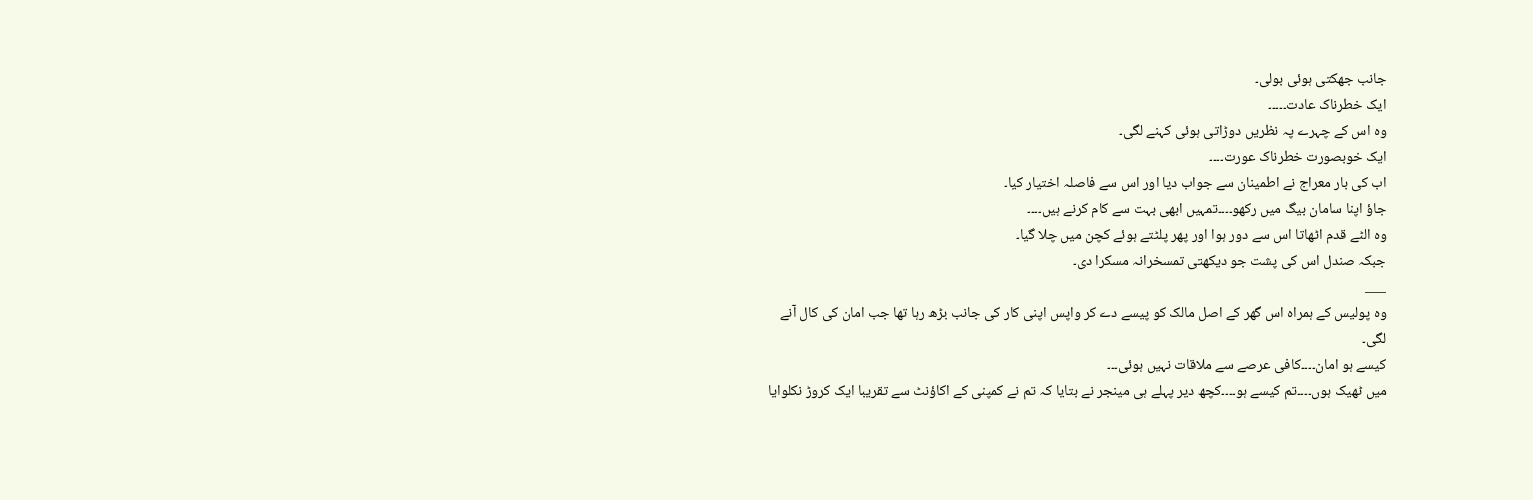جانب جھکتی ہوئی بولی۔
ایک خطرناک عادت۔۔۔۔۔
وہ اس کے چہرے پہ نظریں دوڑاتی ہوئی کہنے لگی۔
ایک خوبصورت خطرناک عورت۔۔۔۔
اب کی بار معراج نے اطمینان سے جواب دیا اور اس سے فاصلہ اختیار کیا۔
جاؤ اپنا سامان بیگ میں رکھو۔۔۔۔تمہیں ابھی بہت سے کام کرنے ہیں۔۔۔۔
وہ الٹے قدم اٹھاتا اس سے دور ہوا اور پھر پلٹتے ہوئے کچن میں چلا گیا۔
جبکہ صندل اس کی پشت جو دیکھتی تمسخرانہ مسکرا دی۔
___
وہ پولیس کے ہمراہ اس گھر کے اصل مالک کو پیسے دے کر واپس اپنی کار کی جانب بڑھ رہا تھا جب امان کی کال آنے لگی۔
کیسے ہو امان۔۔۔۔کافی عرصے سے ملاقات نہیں ہوئی۔۔۔
میں ٹھیک ہوں۔۔۔۔تم کیسے ہو۔۔۔۔کچھ دیر پہلے ہی مینجر نے بتایا کہ تم نے کمپنی کے اکاؤنٹ سے تقریبا ایک کروڑ نکلوایا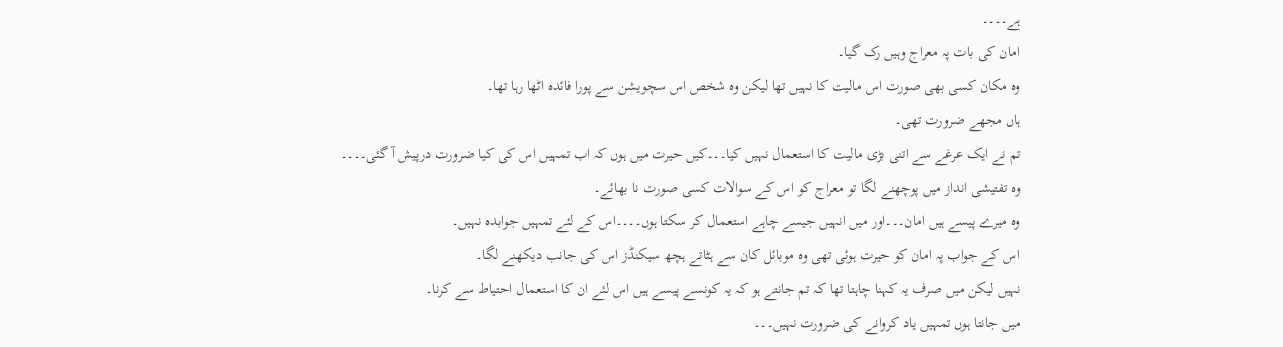ہے۔۔۔۔
امان کی بات پہ معراج وہیں رک گیا۔
وہ مکان کسی بھی صورت اس مالیت کا نہیں تھا لیکن وہ شخص اس سچویشن سے پورا فائدہ اٹھا رہا تھا۔
ہاں مجھے ضرورت تھی۔
تم نے ایک عرغے سے اتنی بڑی مالیت کا استعمال نہیں کیا۔۔۔کیں حیرت میں ہوں کہ اب تمہیں اس کی کیا ضرورت درپیش آ گئی۔۔۔۔
وہ تفتیشی انداز میں پوچھنے لگا تو معراج کو اس کے سوالات کسی صورت نا بھائے۔
وہ میرے پیسے ہیں امان۔۔۔اور میں انہیں جیسے چاہے استعمال کر سکتا ہوں۔۔۔۔اس کے لئے تمہیں جوابدہ نہیں۔
اس کے جواب پہ امان کو حیرت ہوئی تھی وہ موبائل کان سے ہٹاتے ہچھ سیکنڈز اس کی جانب دیکھنے لگا۔
نہیں لیکن میں صرف یہ کہنا چاہتا تھا کہ تم جانتے ہو کہ یہ کونسے پیسے ہیں اس لئے ان کا استعمال احتیاط سے کرنا۔
میں جانتا ہوں تمہیں یاد کروانے کی ضرورت نہیں۔۔۔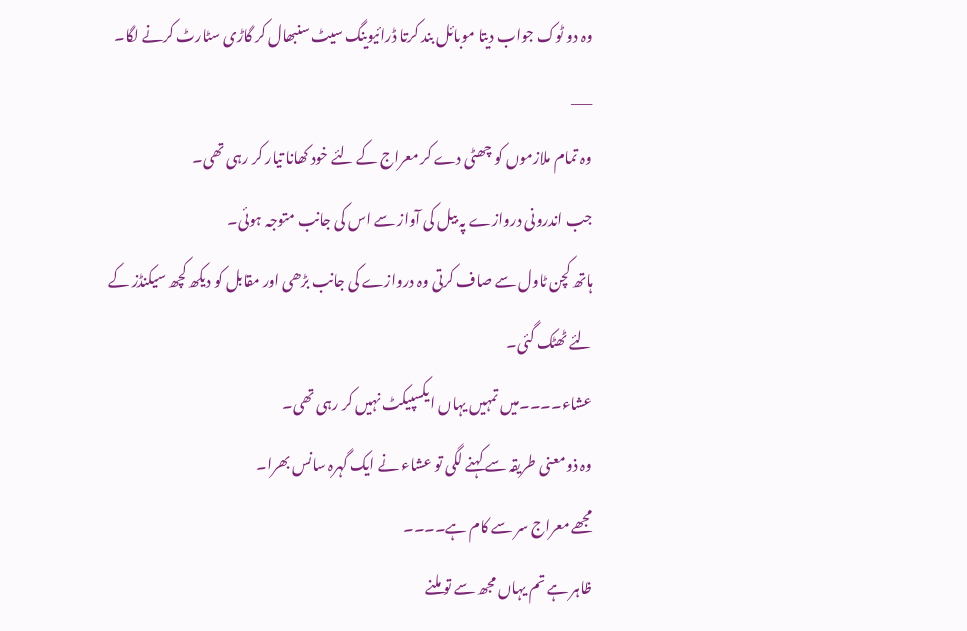وہ دو ٹوک جواب دیتا موبائل بند کرتا ڈرائیوینگ سیٹ سنبھال کر گاڑی سٹارٹ کرنے لگا۔
___
وہ تمام ملازموں کو چھٹی دے کر معراج کے لئے خود کھانا تیار کر رہی تھی۔
جب اندرونی دروازے پہ بیل کی آواز سے اس کی جانب متوجہ ہوئی۔
ہاتھ کچن ٹاول سے صاف کرتی وہ دروازے کی جانب بڑھی اور مقابل کو دیکھ کچھ سیکنڈز کے لئے ٹھٹک گئی۔
عشاء۔۔۔۔میں تمہیں یہاں ایکسپیکٹ نہیں کر رہی تھی۔
وہ ذومعنی طریقہ سے کہنے لگی تو عشاء نے ایک گہرہ سانس بھرا۔
مجھے معراج سر سے کام ہے۔۔۔۔
ظاہر ہے تم یہاں مجھ سے تو ملنے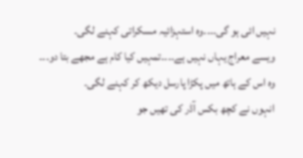نہیں ائی ہو گی۔۔۔۔وہ استہزائیہ مسکراتی کہنے لگی۔
ویسے معراج یہاں نہیں ہے۔۔۔۔تمہیں کیا کام ہے مجھے بتا دو۔۔۔
وہ اس کے ہاتھ میں پکڑا پارسل دیکھ کر کہنے لگی۔
انہوں نے کچھ بکس آڈر کی تھیں جو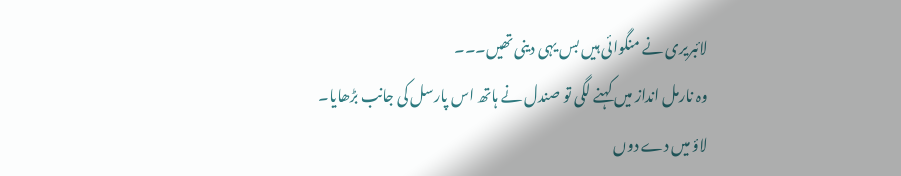لائبریری نے منگوائی ہیں بس یہی دینی تھیں۔۔۔
وہ نارمل انداز میں کہنے لگی تو صندل نے ہاتھ اس پارسل کی جانب بڑھایا۔
لاؤ میں دے دوں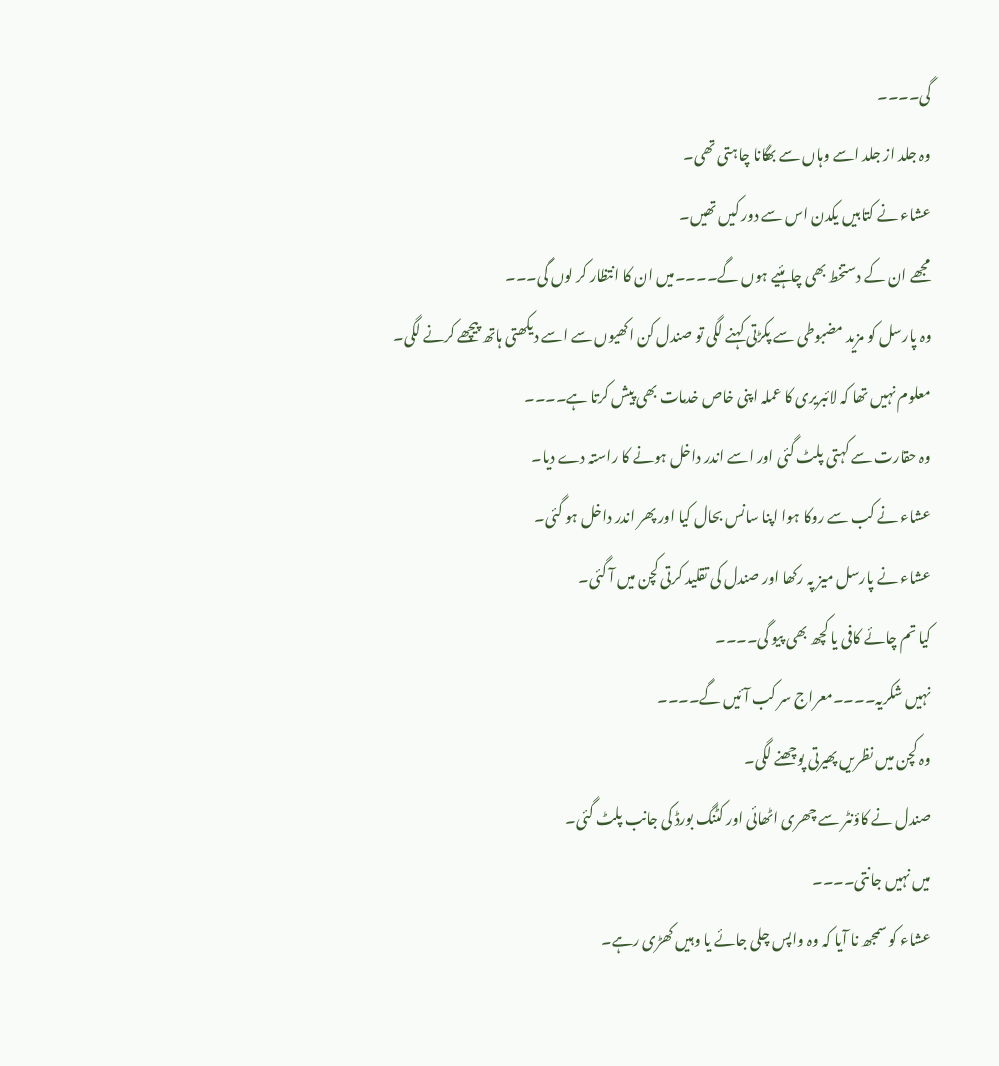گی۔۔۔۔
وہ جلد از جلد اسے وہاں سے بھگانا چاہتی تھی۔
عشاء نے کتابیں یکدن اس سے دور کیں تھیں۔
مجھے ان کے دستخط بھی چاہئیے ہوں گے۔۔۔۔میں ان کا انتظار کر لوں گی۔۔۔
وہ پارسل کو مزید مضبوطی سے پکڑتی کہنے لگی تو صندل کن اکھیوں سے اسے دیکھتی ہاتھ پیچھے کرنے لگی۔
معلوم نہیں تھا کہ لائبریری کا عملہ اپنی خاص خدمات بھی پیش کرتا ہے۔۔۔۔
وہ حقارت سے کہتی پلٹ گئی اور اسے اندر داخل ہونے کا راستہ دے دیا۔
عشاء نے کب سے روکا ہوا اپنا سانس بحال کیا اور پھر اندر داخل ہو گئی۔
عشاء نے پارسل میز پہ رکھا اور صندل کی تقلید کرتی کچن میں آ گئی۔
کیا تم چائے کافی یا کچھ بھی پیو گی۔۔۔۔
نہیں شکریہ۔۔۔۔معراج سر کب آئیں گے۔۔۔۔
وہ کچن میں نظریں پھیرتی پوچھنے لگی۔
صندل نے کاؤنٹر سے چھری اٹھائی اور کٹنگ بورڈ کی جانب پلٹ گئی۔
میں نہیں جانتی۔۔۔۔
عشاء کو سمجھ نا آیا کہ وہ واپس چلی جائے یا وہیں کھڑی رہے۔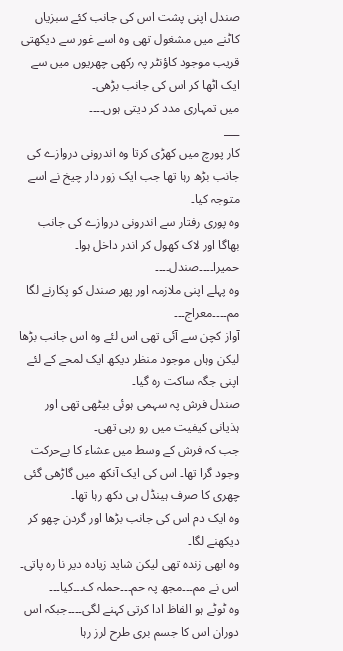صندل اپنی پشت اس کی جانب کئے سبزیاں کاٹنے میں مشغول تھی وہ اسے غور سے دیکھتی قریب موجود کاؤنٹر پہ رکھی چھریوں میں سے ایک اٹھا کر اس کی جانب بڑھی۔
میں تمہاری مدد کر دیتی ہوں۔۔۔۔
___
کار پورچ میں کھڑی کرتا وہ اندرونی دروازے کی جانب بڑھ رہا تھا جب ایک زور دار چیخ نے اسے متوجہ کیا۔
وہ پوری رفتار سے اندرونی دروازے کی جانب بھاگا اور لاک کھول کر اندر داخل ہوا۔
حمیرا۔۔۔۔صندل۔۔۔۔
وہ پہلے اپنی ملازمہ اور پھر صندل کو پکارنے لگا
مم۔۔۔۔معراج۔۔۔
آواز کچن سے آئی تھی اس لئے وہ اس جانب بڑھا لیکن وہاں موجود منظر دیکھ ایک لمحے کے لئے اپنی جگہ ساکت رہ گیا۔
صندل فرش پہ سہمی ہوئی بیٹھی تھی اور ہذیانی کیفیت میں رو رہی تھی۔
جب کہ فرش کے وسط میں عشاء کا بےحرکت وجود گرا تھا۔ اس کی ایک آنکھ میں گاڑھی گئی چھری کا صرف ہینڈل ہی دکھ رہا تھا۔
وہ ایک دم اس کی جانب بڑھا اور گردن چھو کر دیکھنے لگا۔
وہ ابھی زندہ تھی لیکن شاید زیادہ دیر نا رہ پاتی۔
اس نے مم۔۔۔مجھ پہ حم۔۔۔حملہ ک۔۔۔کیا۔۔۔
وہ ٹوٹے ہو الفاظ ادا کرتی کہنے لگی۔۔۔۔جبکہ اس دوران اس کا جسم بری طرح لرز رہا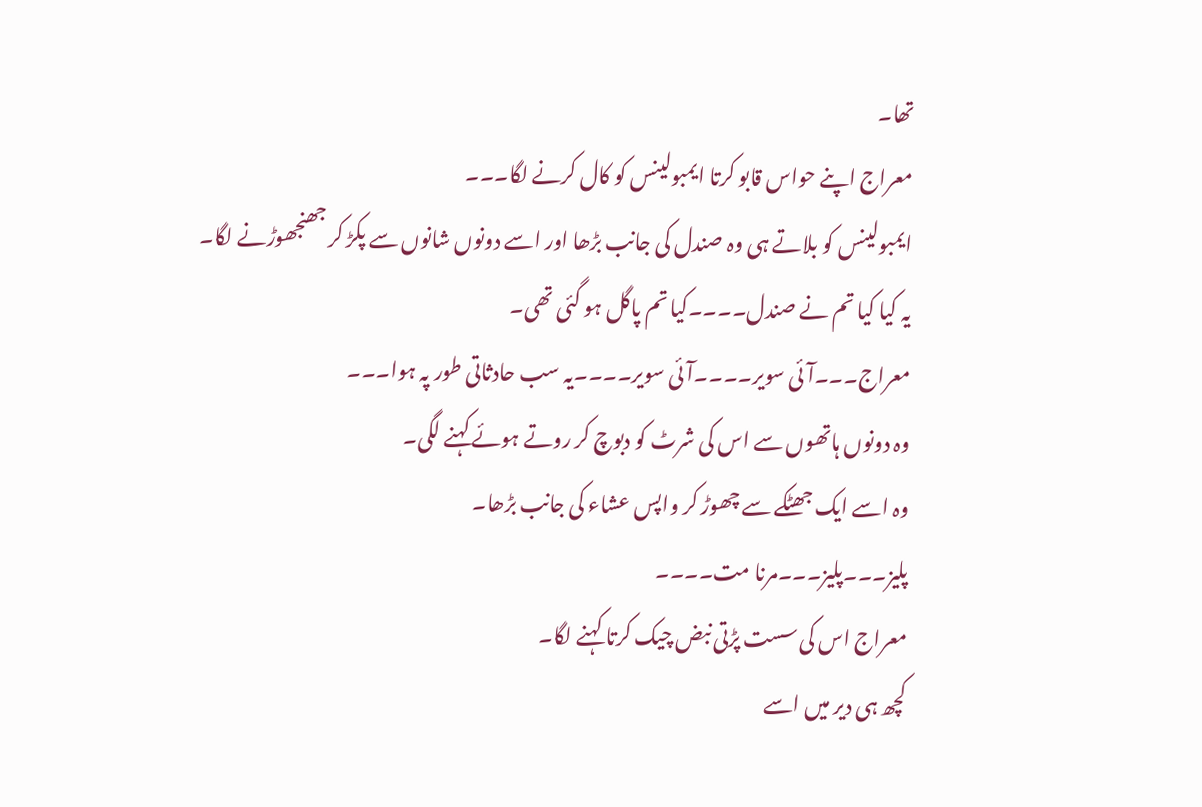تھا۔
معراج اپنے حواس قابو کرتا ایمبولینس کو کال کرنے لگا۔۔۔
ایمبولینس کو بلاتے ہی وہ صندل کی جانب بڑھا اور اسے دونوں شانوں سے پکڑ کر جھنجھوڑنے لگا۔
یہ کیا کیا تم نے صندل۔۔۔۔کیا تم پاگل ہو گئی تھی۔
معراج۔۔۔آئی سویر۔۔۔۔آئی سویر۔۔۔۔یہ سب حادثاتی طور پہ ہوا۔۔۔
وہ دونوں ہاتھوں سے اس کی شرٹ کو دبوچ کر روتے ہوئے کہنے لگی۔
وہ اسے ایک جھٹکے سے چھوڑ کر واپس عشاء کی جانب بڑھا۔
پلیز۔۔۔پلیز۔۔۔مرنا مت۔۔۔۔
معراج اس کی سست پڑتی نبض چیک کرتا کہنے لگا۔
کچھ ہی دیر میں اسے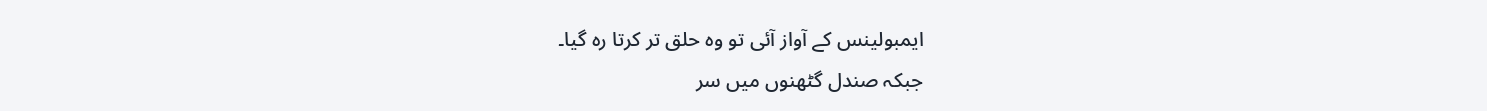ایمبولینس کے آواز آئی تو وہ حلق تر کرتا رہ گیا۔
جبکہ صندل گٹھنوں میں سر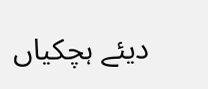دیئے ہچکیاں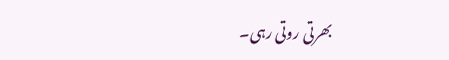بھرتی روتی رہی۔